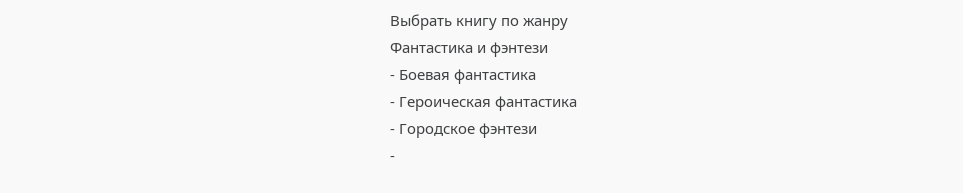Выбрать книгу по жанру
Фантастика и фэнтези
- Боевая фантастика
- Героическая фантастика
- Городское фэнтези
-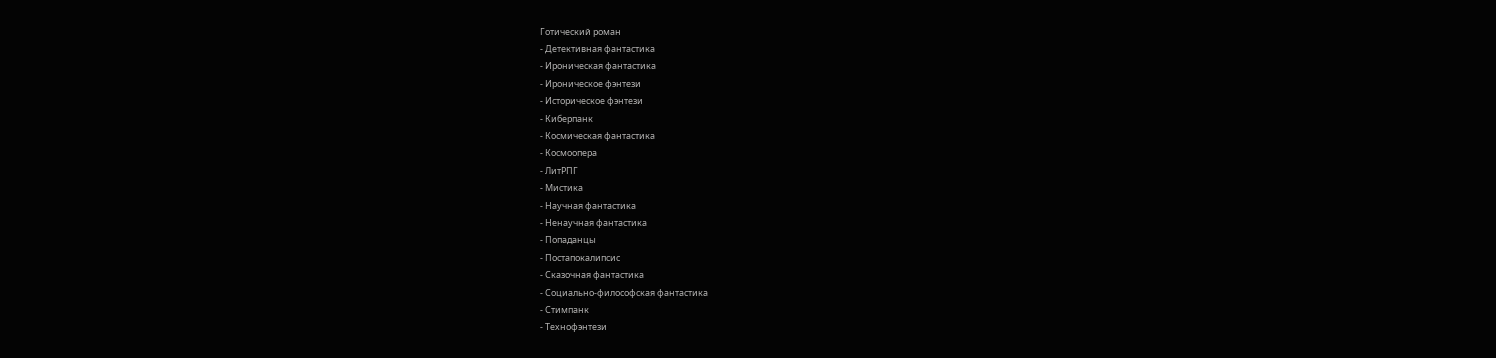Готический роман
- Детективная фантастика
- Ироническая фантастика
- Ироническое фэнтези
- Историческое фэнтези
- Киберпанк
- Космическая фантастика
- Космоопера
- ЛитРПГ
- Мистика
- Научная фантастика
- Ненаучная фантастика
- Попаданцы
- Постапокалипсис
- Сказочная фантастика
- Социально-философская фантастика
- Стимпанк
- Технофэнтези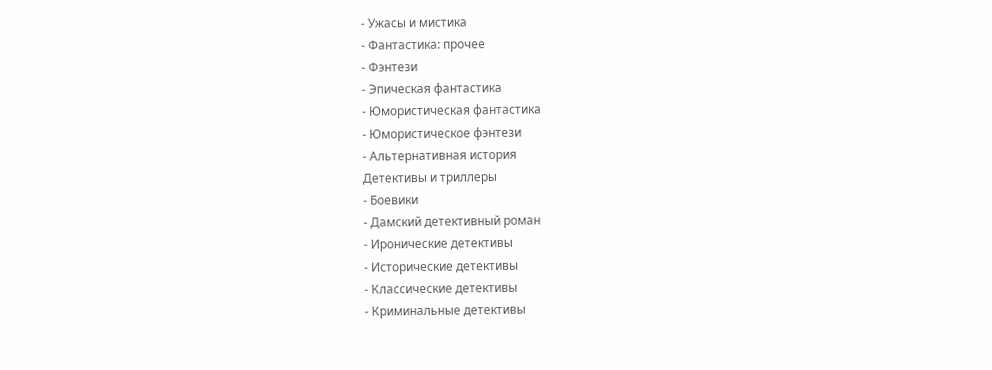- Ужасы и мистика
- Фантастика: прочее
- Фэнтези
- Эпическая фантастика
- Юмористическая фантастика
- Юмористическое фэнтези
- Альтернативная история
Детективы и триллеры
- Боевики
- Дамский детективный роман
- Иронические детективы
- Исторические детективы
- Классические детективы
- Криминальные детективы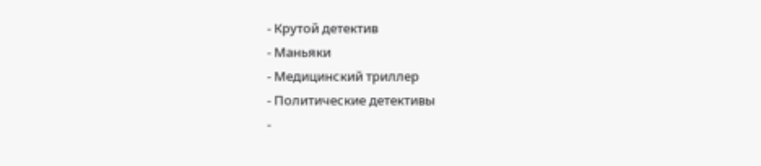- Крутой детектив
- Маньяки
- Медицинский триллер
- Политические детективы
-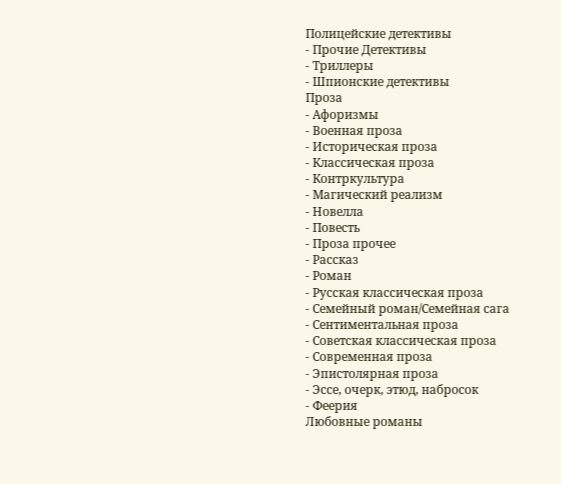Полицейские детективы
- Прочие Детективы
- Триллеры
- Шпионские детективы
Проза
- Афоризмы
- Военная проза
- Историческая проза
- Классическая проза
- Контркультура
- Магический реализм
- Новелла
- Повесть
- Проза прочее
- Рассказ
- Роман
- Русская классическая проза
- Семейный роман/Семейная сага
- Сентиментальная проза
- Советская классическая проза
- Современная проза
- Эпистолярная проза
- Эссе, очерк, этюд, набросок
- Феерия
Любовные романы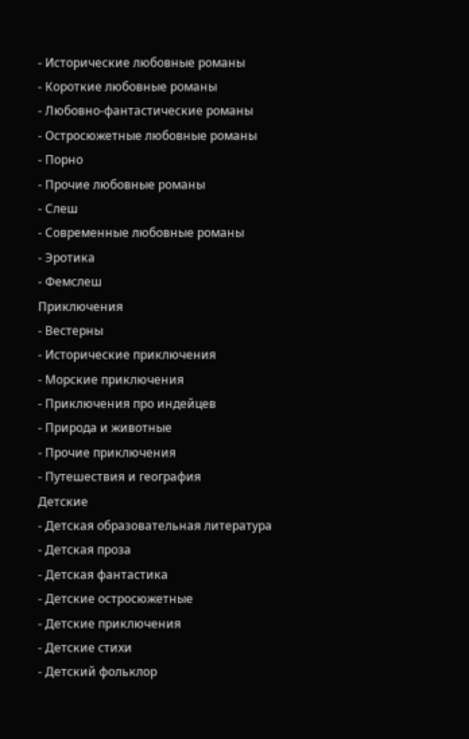- Исторические любовные романы
- Короткие любовные романы
- Любовно-фантастические романы
- Остросюжетные любовные романы
- Порно
- Прочие любовные романы
- Слеш
- Современные любовные романы
- Эротика
- Фемслеш
Приключения
- Вестерны
- Исторические приключения
- Морские приключения
- Приключения про индейцев
- Природа и животные
- Прочие приключения
- Путешествия и география
Детские
- Детская образовательная литература
- Детская проза
- Детская фантастика
- Детские остросюжетные
- Детские приключения
- Детские стихи
- Детский фольклор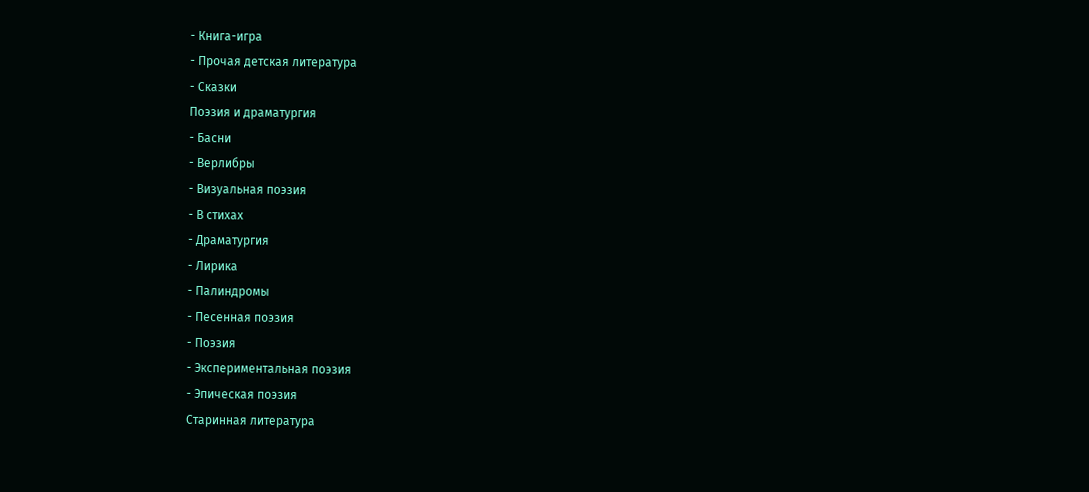- Книга-игра
- Прочая детская литература
- Сказки
Поэзия и драматургия
- Басни
- Верлибры
- Визуальная поэзия
- В стихах
- Драматургия
- Лирика
- Палиндромы
- Песенная поэзия
- Поэзия
- Экспериментальная поэзия
- Эпическая поэзия
Старинная литература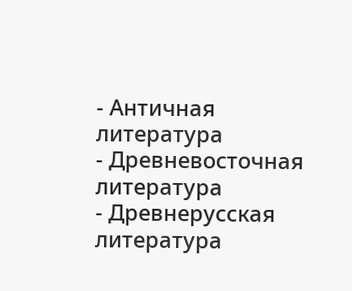- Античная литература
- Древневосточная литература
- Древнерусская литература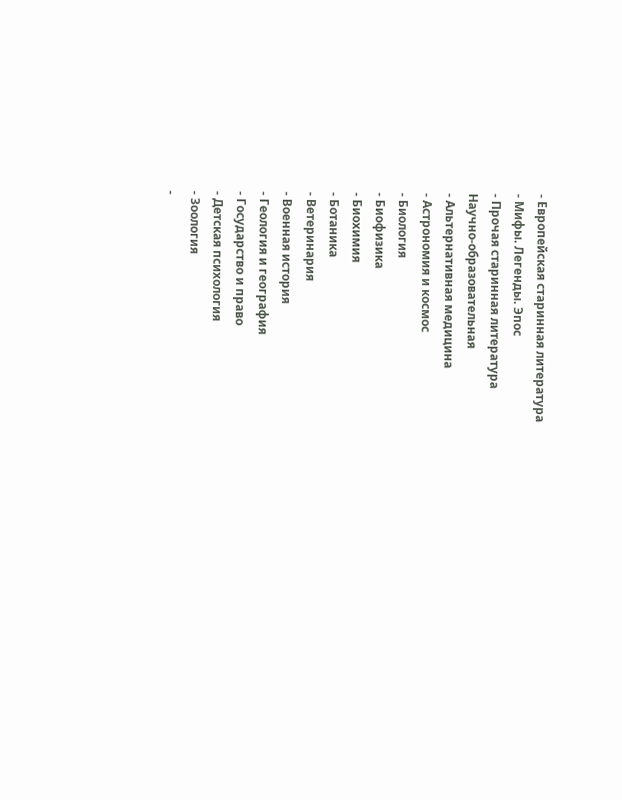- Европейская старинная литература
- Мифы. Легенды. Эпос
- Прочая старинная литература
Научно-образовательная
- Альтернативная медицина
- Астрономия и космос
- Биология
- Биофизика
- Биохимия
- Ботаника
- Ветеринария
- Военная история
- Геология и география
- Государство и право
- Детская психология
- Зоология
-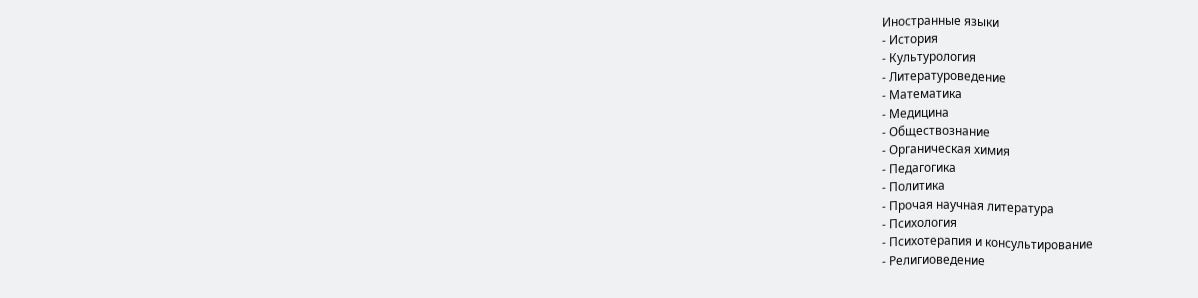Иностранные языки
- История
- Культурология
- Литературоведение
- Математика
- Медицина
- Обществознание
- Органическая химия
- Педагогика
- Политика
- Прочая научная литература
- Психология
- Психотерапия и консультирование
- Религиоведение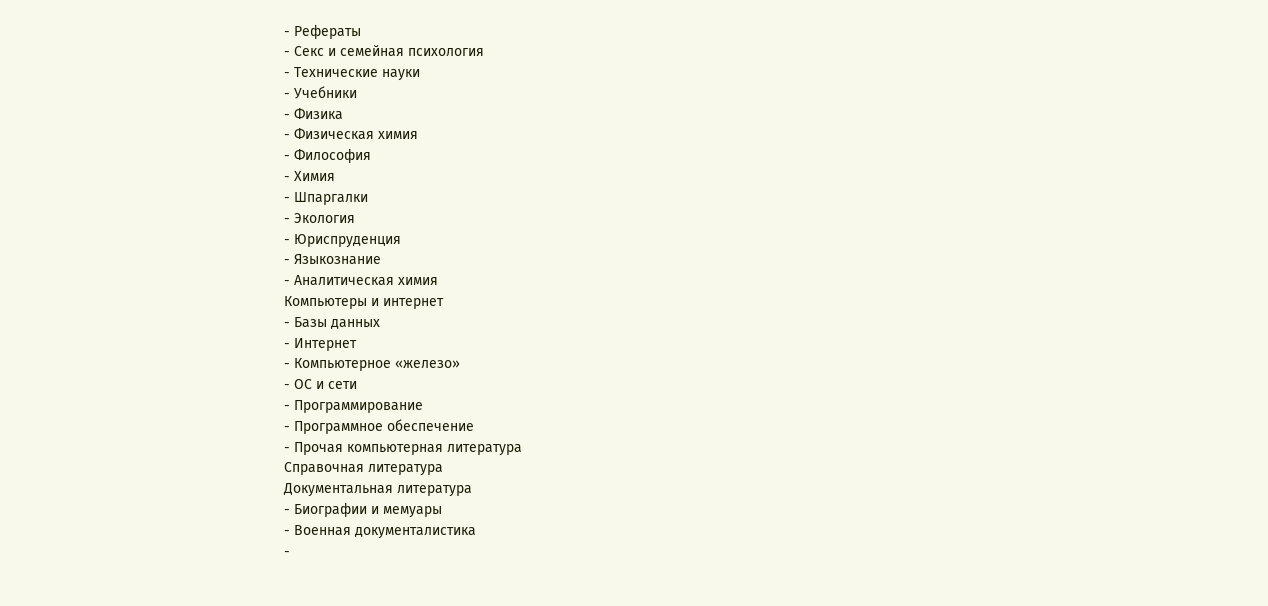- Рефераты
- Секс и семейная психология
- Технические науки
- Учебники
- Физика
- Физическая химия
- Философия
- Химия
- Шпаргалки
- Экология
- Юриспруденция
- Языкознание
- Аналитическая химия
Компьютеры и интернет
- Базы данных
- Интернет
- Компьютерное «железо»
- ОС и сети
- Программирование
- Программное обеспечение
- Прочая компьютерная литература
Справочная литература
Документальная литература
- Биографии и мемуары
- Военная документалистика
-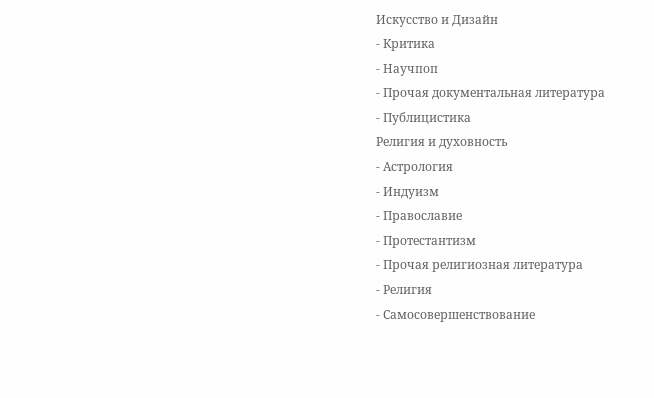Искусство и Дизайн
- Критика
- Научпоп
- Прочая документальная литература
- Публицистика
Религия и духовность
- Астрология
- Индуизм
- Православие
- Протестантизм
- Прочая религиозная литература
- Религия
- Самосовершенствование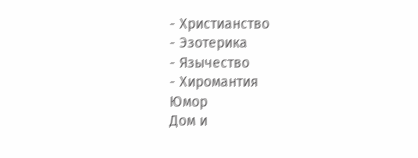- Христианство
- Эзотерика
- Язычество
- Хиромантия
Юмор
Дом и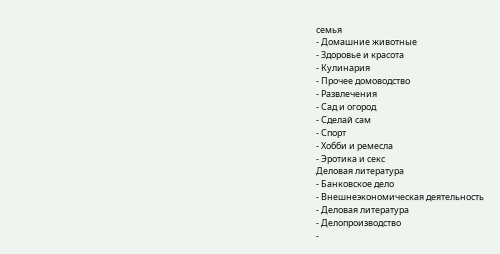семья
- Домашние животные
- Здоровье и красота
- Кулинария
- Прочее домоводство
- Развлечения
- Сад и огород
- Сделай сам
- Спорт
- Хобби и ремесла
- Эротика и секс
Деловая литература
- Банковское дело
- Внешнеэкономическая деятельность
- Деловая литература
- Делопроизводство
-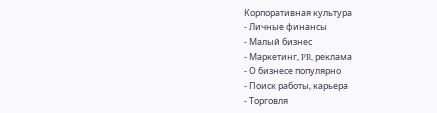Корпоративная культура
- Личные финансы
- Малый бизнес
- Маркетинг, PR, реклама
- О бизнесе популярно
- Поиск работы, карьера
- Торговля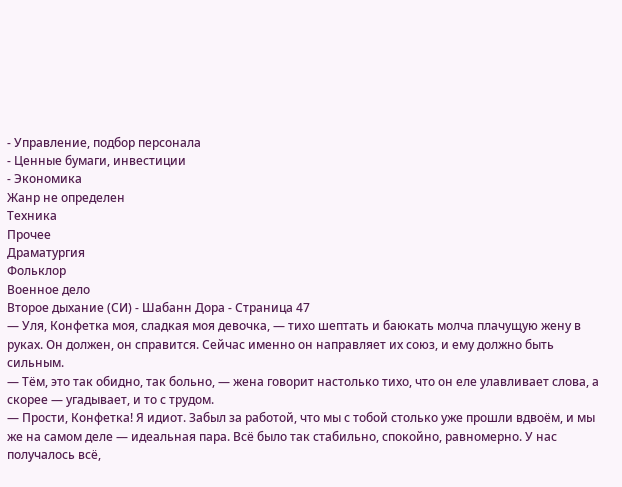- Управление, подбор персонала
- Ценные бумаги, инвестиции
- Экономика
Жанр не определен
Техника
Прочее
Драматургия
Фольклор
Военное дело
Второе дыхание (СИ) - Шабанн Дора - Страница 47
— Уля, Конфетка моя, сладкая моя девочка, — тихо шептать и баюкать молча плачущую жену в руках. Он должен, он справится. Сейчас именно он направляет их союз, и ему должно быть сильным.
— Тём, это так обидно, так больно, — жена говорит настолько тихо, что он еле улавливает слова, а скорее — угадывает, и то с трудом.
— Прости, Конфетка! Я идиот. Забыл за работой, что мы с тобой столько уже прошли вдвоём, и мы же на самом деле — идеальная пара. Всё было так стабильно, спокойно, равномерно. У нас получалось всё,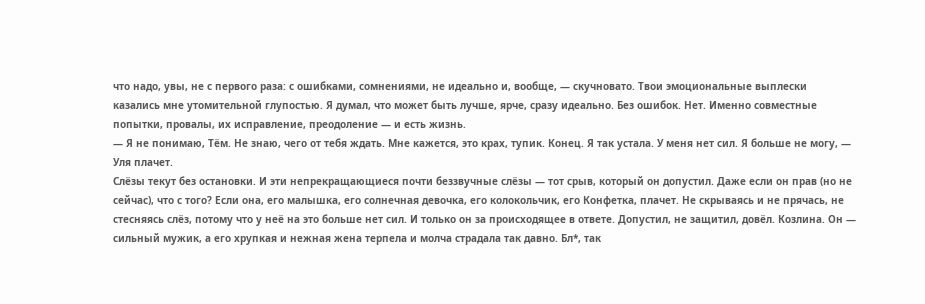что надо, увы, не с первого раза: с ошибками, сомнениями, не идеально и, вообще, — скучновато. Твои эмоциональные выплески казались мне утомительной глупостью. Я думал, что может быть лучше, ярче, сразу идеально. Без ошибок. Нет. Именно совместные попытки, провалы, их исправление, преодоление — и есть жизнь.
— Я не понимаю, Тём. Не знаю, чего от тебя ждать. Мне кажется, это крах, тупик. Конец. Я так устала. У меня нет сил. Я больше не могу, — Уля плачет.
Слёзы текут без остановки. И эти непрекращающиеся почти беззвучные слёзы — тот срыв, который он допустил. Даже если он прав (но не сейчас), что с того? Если она, его малышка, его солнечная девочка, его колокольчик, его Конфетка, плачет. Не скрываясь и не прячась, не стесняясь слёз, потому что у неё на это больше нет сил. И только он за происходящее в ответе. Допустил, не защитил, довёл. Козлина. Он — сильный мужик, а его хрупкая и нежная жена терпела и молча страдала так давно. Бл*, так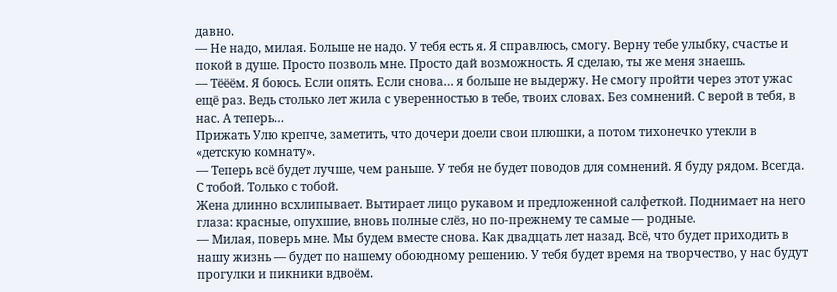давно.
— Не надо, милая. Больше не надо. У тебя есть я. Я справлюсь, смогу. Верну тебе улыбку, счастье и покой в душе. Просто позволь мне. Просто дай возможность. Я сделаю, ты же меня знаешь.
— Тёёём. Я боюсь. Если опять. Если снова… я больше не выдержу. Не смогу пройти через этот ужас ещё раз. Ведь столько лет жила с уверенностью в тебе, твоих словах. Без сомнений. С верой в тебя, в нас. А теперь…
Прижать Улю крепче, заметить, что дочери доели свои плюшки, а потом тихонечко утекли в «детскую комнату».
— Теперь всё будет лучше, чем раньше. У тебя не будет поводов для сомнений. Я буду рядом. Всегда. С тобой. Только с тобой.
Жена длинно всхлипывает. Вытирает лицо рукавом и предложенной салфеткой. Поднимает на него глаза: красные, опухшие, вновь полные слёз, но по-прежнему те самые — родные.
— Милая, поверь мне. Мы будем вместе снова. Как двадцать лет назад. Всё, что будет приходить в нашу жизнь — будет по нашему обоюдному решению. У тебя будет время на творчество, у нас будут прогулки и пикники вдвоём.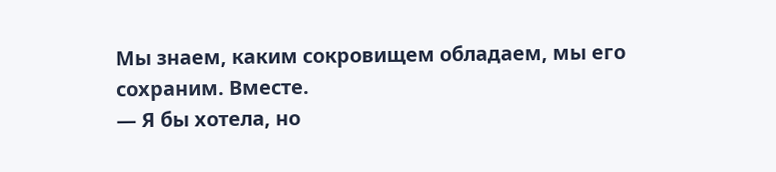Мы знаем, каким сокровищем обладаем, мы его сохраним. Вместе.
— Я бы хотела, но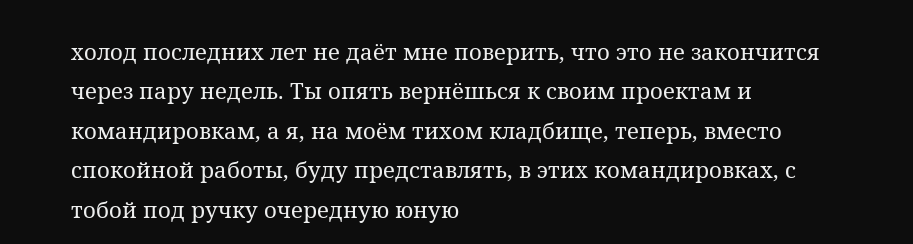холод последних лет не даёт мне поверить, что это не закончится через пару недель. Ты опять вернёшься к своим проектам и командировкам, а я, на моём тихом кладбище, теперь, вместо спокойной работы, буду представлять, в этих командировках, с тобой под ручку очередную юную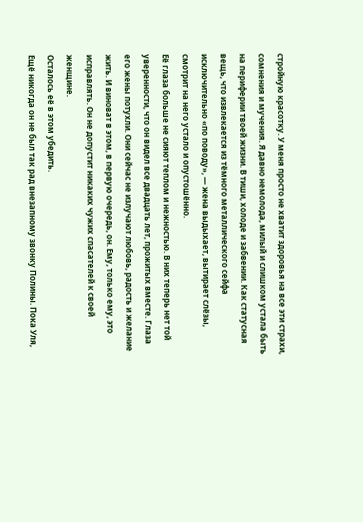стройную красотку. У меня просто не хватит здоровья на все эти страхи, сомнения и мучения. Я давно немолода, милый и слишком устала быть на периферии твоей жизни. В тиши, холоде и забвении. Как статусная вещь, что извлекается из тёмного металлического сейфа исключительно «по поводу», — жена выдыхает, вытирает слёзы, смотрит на него устало и опустошённо.
Её глаза больше не сияют теплом и нежностью. В них теперь нет той уверенности, что он видел все двадцать лет, прожитых вместе. Глаза его жены потухли. Они сейчас не излучают любовь, радость и желание жить. И виноват в этом, в первую очередь, он. Ему, только ему, это исправлять. Он не допустит никаких чужих спасателей к своей женщине.
Осталось её в этом убедить.
Ещё никогда он не был так рад внезапному звонку Полины. Пока Уля,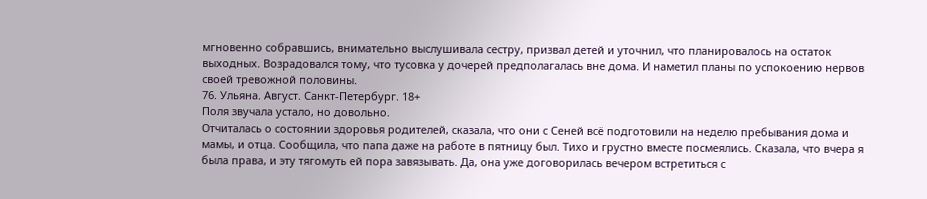мгновенно собравшись, внимательно выслушивала сестру, призвал детей и уточнил, что планировалось на остаток выходных. Возрадовался тому, что тусовка у дочерей предполагалась вне дома. И наметил планы по успокоению нервов своей тревожной половины.
76. Ульяна. Август. Санкт-Петербург. 18+
Поля звучала устало, но довольно.
Отчиталась о состоянии здоровья родителей, сказала, что они с Сеней всё подготовили на неделю пребывания дома и мамы, и отца. Сообщила, что папа даже на работе в пятницу был. Тихо и грустно вместе посмеялись. Сказала, что вчера я была права, и эту тягомуть ей пора завязывать. Да, она уже договорилась вечером встретиться с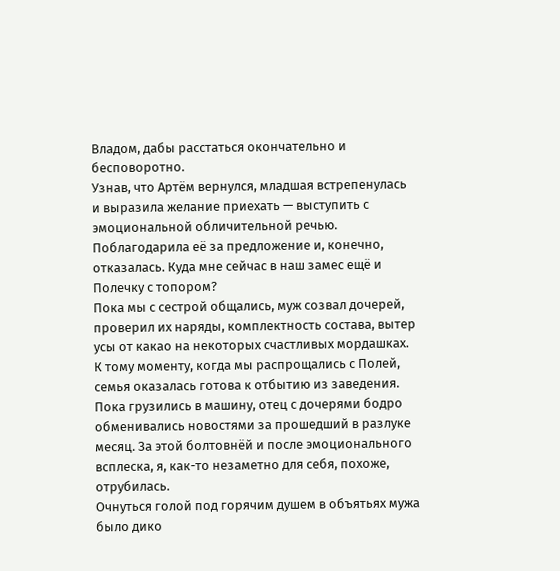Владом, дабы расстаться окончательно и бесповоротно.
Узнав, что Артём вернулся, младшая встрепенулась и выразила желание приехать — выступить с эмоциональной обличительной речью. Поблагодарила её за предложение и, конечно, отказалась. Куда мне сейчас в наш замес ещё и Полечку с топором?
Пока мы с сестрой общались, муж созвал дочерей, проверил их наряды, комплектность состава, вытер усы от какао на некоторых счастливых мордашках. К тому моменту, когда мы распрощались с Полей, семья оказалась готова к отбытию из заведения.
Пока грузились в машину, отец с дочерями бодро обменивались новостями за прошедший в разлуке месяц. За этой болтовнёй и после эмоционального всплеска, я, как-то незаметно для себя, похоже, отрубилась.
Очнуться голой под горячим душем в объятьях мужа было дико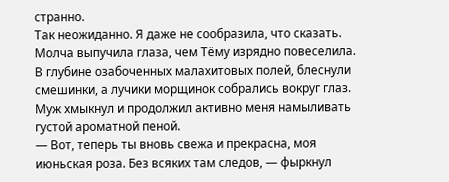странно.
Так неожиданно. Я даже не сообразила, что сказать. Молча выпучила глаза, чем Тёму изрядно повеселила. В глубине озабоченных малахитовых полей, блеснули смешинки, а лучики морщинок собрались вокруг глаз. Муж хмыкнул и продолжил активно меня намыливать густой ароматной пеной.
— Вот, теперь ты вновь свежа и прекрасна, моя июньская роза. Без всяких там следов, — фыркнул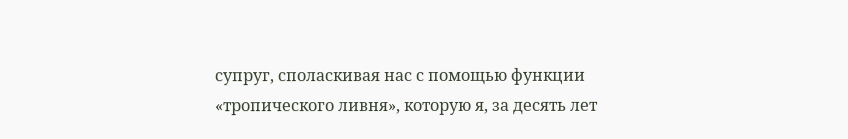супруг, споласкивая нас с помощью функции «тропического ливня», которую я, за десять лет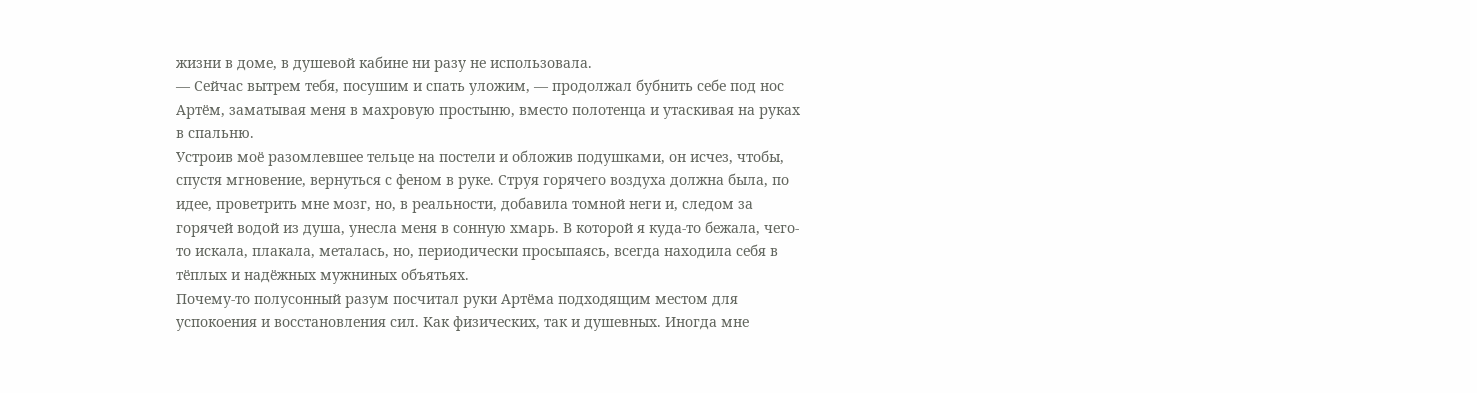жизни в доме, в душевой кабине ни разу не использовала.
— Сейчас вытрем тебя, посушим и спать уложим, — продолжал бубнить себе под нос Артём, заматывая меня в махровую простыню, вместо полотенца и утаскивая на руках в спальню.
Устроив моё разомлевшее тельце на постели и обложив подушками, он исчез, чтобы, спустя мгновение, вернуться с феном в руке. Струя горячего воздуха должна была, по идее, проветрить мне мозг, но, в реальности, добавила томной неги и, следом за горячей водой из душа, унесла меня в сонную хмарь. В которой я куда-то бежала, чего-то искала, плакала, металась, но, периодически просыпаясь, всегда находила себя в тёплых и надёжных мужниных объятьях.
Почему-то полусонный разум посчитал руки Артёма подходящим местом для успокоения и восстановления сил. Как физических, так и душевных. Иногда мне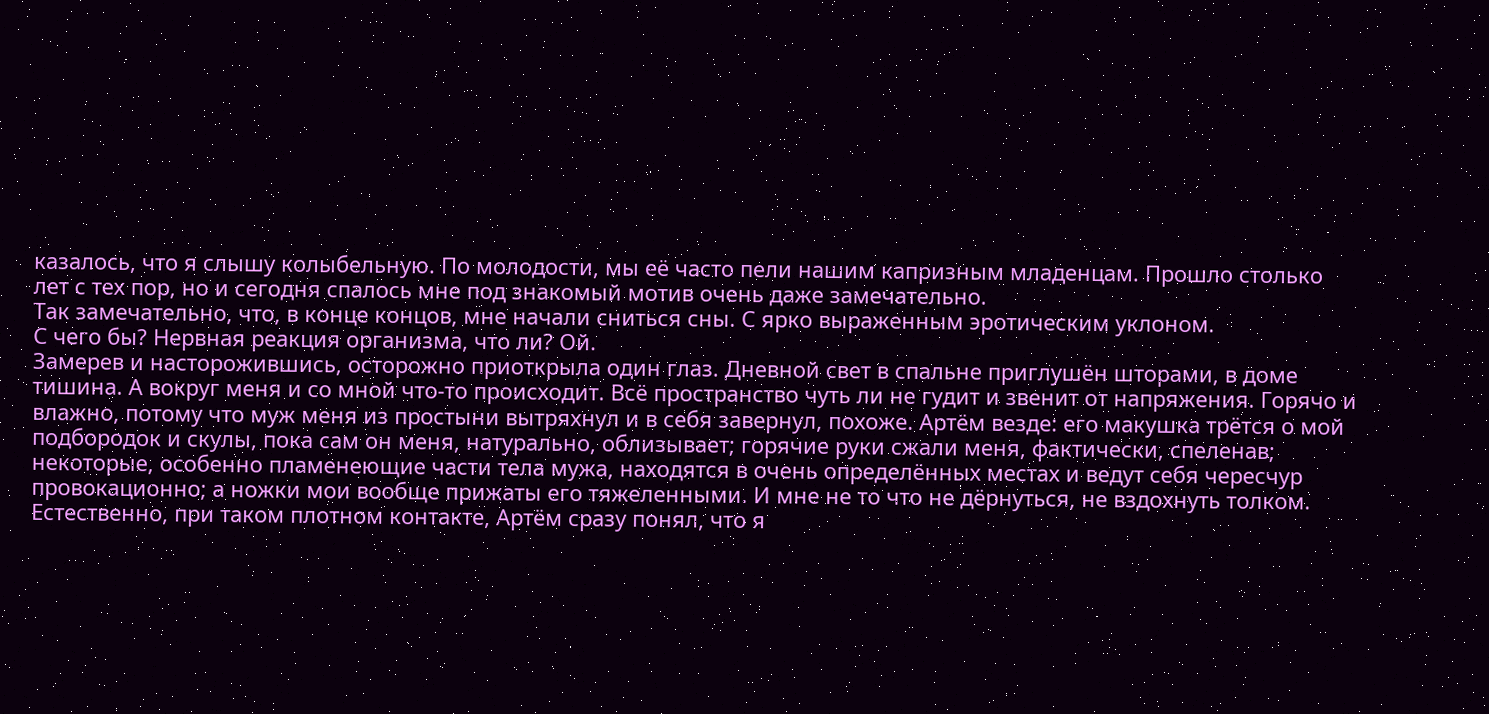казалось, что я слышу колыбельную. По молодости, мы её часто пели нашим капризным младенцам. Прошло столько лет с тех пор, но и сегодня спалось мне под знакомый мотив очень даже замечательно.
Так замечательно, что, в конце концов, мне начали сниться сны. С ярко выраженным эротическим уклоном.
С чего бы? Нервная реакция организма, что ли? Ой.
Замерев и насторожившись, осторожно приоткрыла один глаз. Дневной свет в спальне приглушён шторами, в доме тишина. А вокруг меня и со мной что-то происходит. Всё пространство чуть ли не гудит и звенит от напряжения. Горячо и влажно, потому что муж меня из простыни вытряхнул и в себя завернул, похоже. Артём везде: его макушка трётся о мой подбородок и скулы, пока сам он меня, натурально, облизывает; горячие руки сжали меня, фактически, спеленав; некоторые, особенно пламенеющие части тела мужа, находятся в очень определённых местах и ведут себя чересчур провокационно; а ножки мои вообще прижаты его тяжеленными. И мне не то что не дёрнуться, не вздохнуть толком.
Естественно, при таком плотном контакте, Артём сразу понял, что я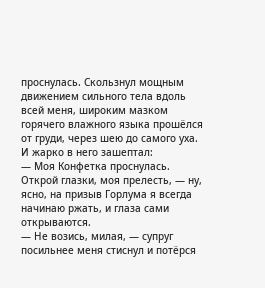проснулась. Скользнул мощным движением сильного тела вдоль всей меня, широким мазком горячего влажного языка прошёлся от груди, через шею до самого уха. И жарко в него зашептал:
— Моя Конфетка проснулась. Открой глазки, моя прелесть, — ну, ясно, на призыв Горлума я всегда начинаю ржать, и глаза сами открываются.
— Не возись, милая, — супруг посильнее меня стиснул и потёрся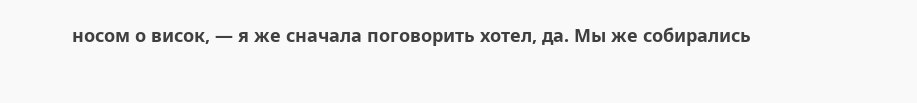носом о висок, — я же сначала поговорить хотел, да. Мы же собирались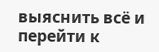выяснить всё и перейти к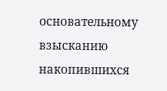основательному взысканию накопившихся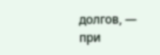долгов, — при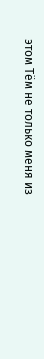этом Тём не только меня из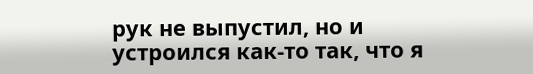рук не выпустил, но и устроился как-то так, что я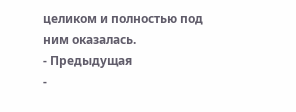целиком и полностью под ним оказалась.
- Предыдущая
-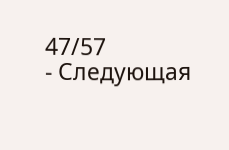47/57
- Следующая